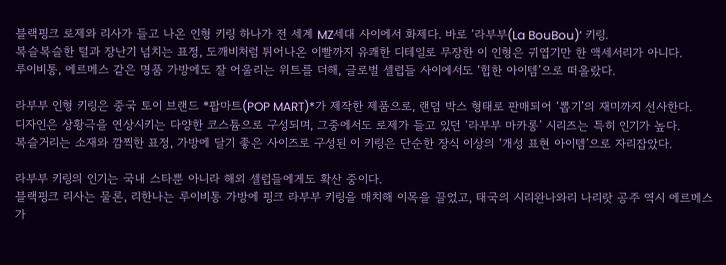블랙핑크 로제와 리사가 들고 나온 인형 키링 하나가 전 세계 MZ세대 사이에서 화제다. 바로 ‘라부부(La BouBou)’ 키링.
복슬복슬한 털과 장난기 넘치는 표정, 도깨비처럼 튀어나온 이빨까지 유쾌한 디테일로 무장한 이 인형은 귀엽기만 한 액세서리가 아니다.
루이비통, 에르메스 같은 명품 가방에도 잘 어울리는 위트를 더해, 글로벌 셀럽들 사이에서도 ‘힙한 아이템’으로 떠올랐다.

라부부 인형 키링은 중국 토이 브랜드 *팝마트(POP MART)*가 제작한 제품으로, 랜덤 박스 형태로 판매되어 ‘뽑기’의 재미까지 선사한다.
디자인은 상황극을 연상시키는 다양한 코스튬으로 구성되며, 그중에서도 로제가 들고 있던 ‘라부부 마카롱’ 시리즈는 특히 인기가 높다.
복슬거리는 소재와 깜찍한 표정, 가방에 달기 좋은 사이즈로 구성된 이 키링은 단순한 장식 이상의 ‘개성 표현 아이템’으로 자리잡았다.

라부부 키링의 인기는 국내 스타뿐 아니라 해외 셀럽들에게도 확산 중이다.
블랙핑크 리사는 물론, 리한나는 루이비통 가방에 핑크 라부부 키링을 매치해 이목을 끌었고, 태국의 시리완나와리 나리랏 공주 역시 에르메스 가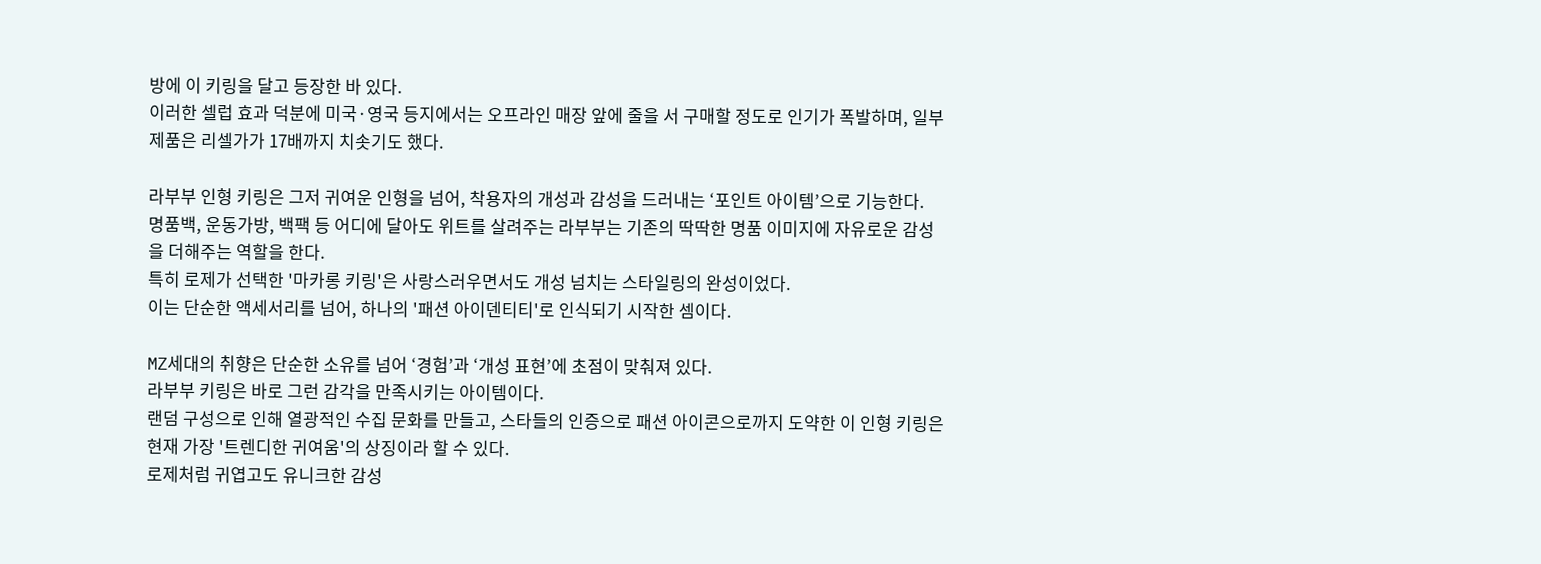방에 이 키링을 달고 등장한 바 있다.
이러한 셀럽 효과 덕분에 미국·영국 등지에서는 오프라인 매장 앞에 줄을 서 구매할 정도로 인기가 폭발하며, 일부 제품은 리셀가가 17배까지 치솟기도 했다.

라부부 인형 키링은 그저 귀여운 인형을 넘어, 착용자의 개성과 감성을 드러내는 ‘포인트 아이템’으로 기능한다.
명품백, 운동가방, 백팩 등 어디에 달아도 위트를 살려주는 라부부는 기존의 딱딱한 명품 이미지에 자유로운 감성을 더해주는 역할을 한다.
특히 로제가 선택한 '마카롱 키링'은 사랑스러우면서도 개성 넘치는 스타일링의 완성이었다.
이는 단순한 액세서리를 넘어, 하나의 '패션 아이덴티티'로 인식되기 시작한 셈이다.

MZ세대의 취향은 단순한 소유를 넘어 ‘경험’과 ‘개성 표현’에 초점이 맞춰져 있다.
라부부 키링은 바로 그런 감각을 만족시키는 아이템이다.
랜덤 구성으로 인해 열광적인 수집 문화를 만들고, 스타들의 인증으로 패션 아이콘으로까지 도약한 이 인형 키링은 현재 가장 '트렌디한 귀여움'의 상징이라 할 수 있다.
로제처럼 귀엽고도 유니크한 감성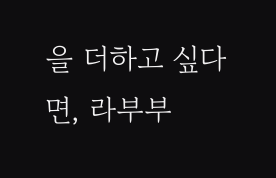을 더하고 싶다면, 라부부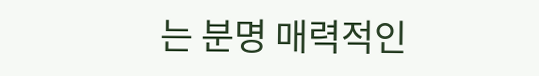는 분명 매력적인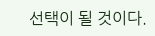선택이 될 것이다.